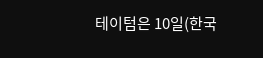테이텀은 10일(한국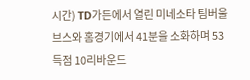시간) TD가든에서 열린 미네소타 팀버울브스와 홈경기에서 41분을 소화하며 53득점 10리바운드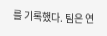를 기록했다. 팀은 연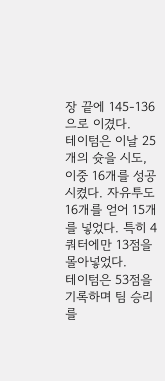장 끝에 145-136으로 이겼다.
테이텀은 이날 25개의 슛을 시도, 이중 16개를 성공시켰다. 자유투도 16개를 얻어 15개를 넣었다. 특히 4쿼터에만 13점을 몰아넣었다.
테이텀은 53점을 기록하며 팀 승리를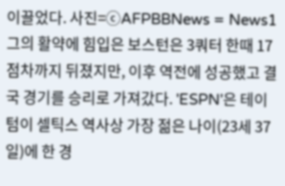이끌었다. 사진=ⓒAFPBBNews = News1
그의 활약에 힘입은 보스턴은 3쿼터 한때 17점차까지 뒤졌지만, 이후 역전에 성공했고 결국 경기를 승리로 가져갔다. 'ESPN'은 테이텀이 셀틱스 역사상 가장 젊은 나이(23세 37일)에 한 경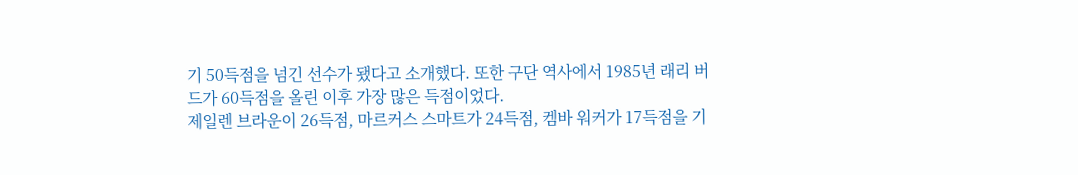기 50득점을 넘긴 선수가 됐다고 소개했다. 또한 구단 역사에서 1985년 래리 버드가 60득점을 올린 이후 가장 많은 득점이었다.
제일렌 브라운이 26득점, 마르커스 스마트가 24득점, 켐바 워커가 17득점을 기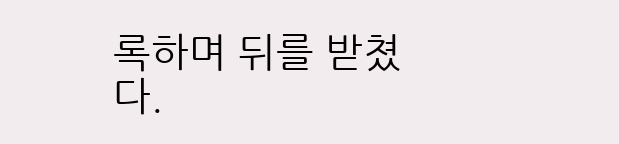록하며 뒤를 받쳤다.